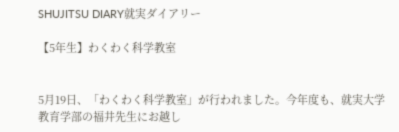SHUJITSU DIARY就実ダイアリー

【5年生】わくわく科学教室


5月19日、「わくわく科学教室」が行われました。今年度も、就実大学教育学部の福井先生にお越し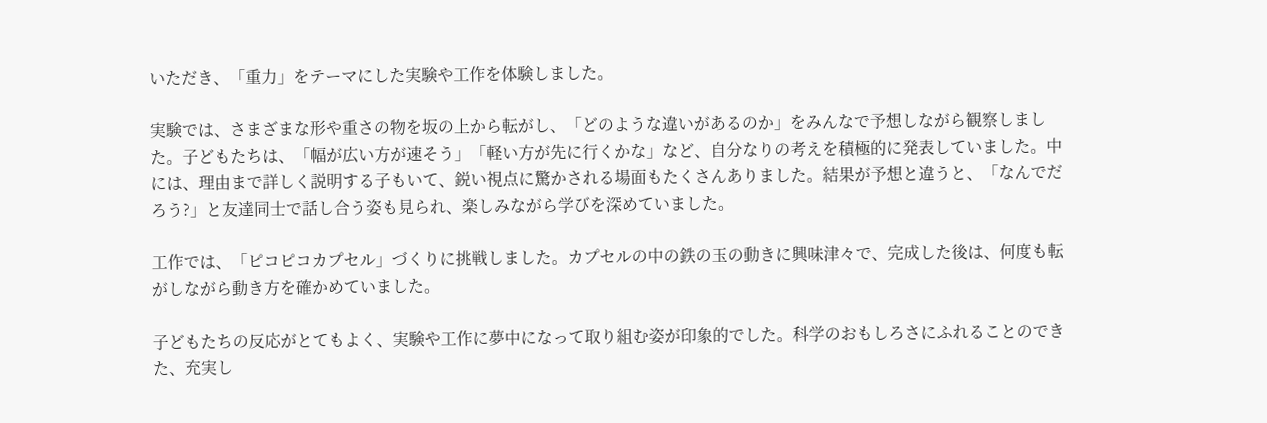いただき、「重力」をテーマにした実験や工作を体験しました。

実験では、さまざまな形や重さの物を坂の上から転がし、「どのような違いがあるのか」をみんなで予想しながら観察しました。子どもたちは、「幅が広い方が速そう」「軽い方が先に行くかな」など、自分なりの考えを積極的に発表していました。中には、理由まで詳しく説明する子もいて、鋭い視点に驚かされる場面もたくさんありました。結果が予想と違うと、「なんでだろう?」と友達同士で話し合う姿も見られ、楽しみながら学びを深めていました。

工作では、「ピコピコカプセル」づくりに挑戦しました。カプセルの中の鉄の玉の動きに興味津々で、完成した後は、何度も転がしながら動き方を確かめていました。

子どもたちの反応がとてもよく、実験や工作に夢中になって取り組む姿が印象的でした。科学のおもしろさにふれることのできた、充実し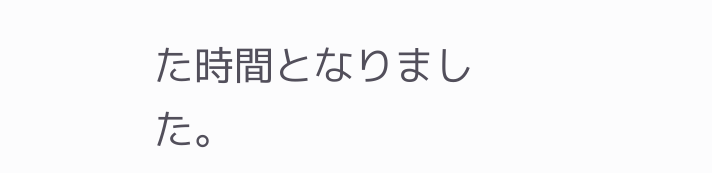た時間となりました。